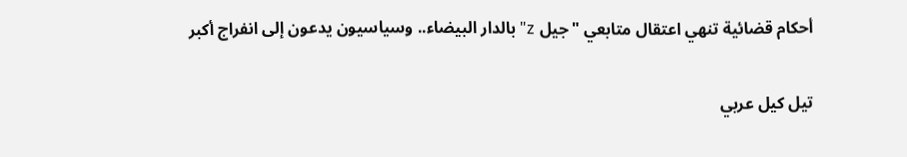أحكام قضائية تنهي اعتقال متابعي "جيل z" بالدار البيضاء.. وسياسيون يدعون إلى انفراج أكبر

تيل كيل عربي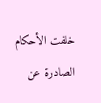خلفت الأحكام الصادرة عن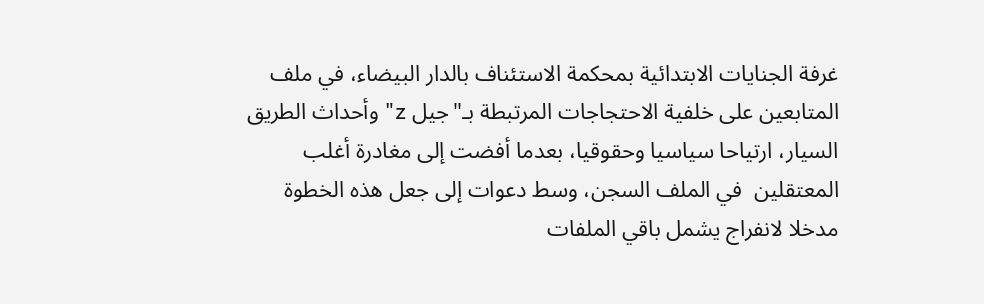غرفة الجنايات الابتدائية بمحكمة الاستئناف بالدار البيضاء، في ملف المتابعين على خلفية الاحتجاجات المرتبطة بـ"جيل z" وأحداث الطريق السيار، ارتياحا سياسيا وحقوقيا، بعدما أفضت إلى مغادرة أغلب المعتقلين  في الملف السجن، وسط دعوات إلى جعل هذه الخطوة مدخلا لانفراج يشمل باقي الملفات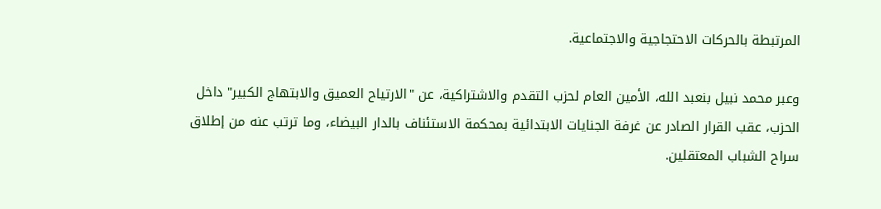المرتبطة بالحركات الاحتجاجية والاجتماعية.

وعبر محمد نبيل بنعبد الله، الأمين العام لحزب التقدم والاشتراكية، عن "الارتياح العميق والابتهاج الكبير" داخل الحزب، عقب القرار الصادر عن غرفة الجنايات الابتدائية بمحكمة الاستئناف بالدار البيضاء، وما ترتب عنه من إطلاق سراح الشباب المعتقلين.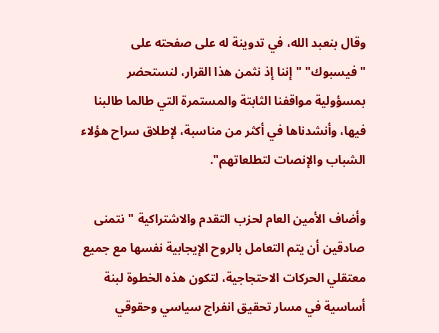وقال بنعبد الله، في تدوينة له على صفحته على "فيسبوك" "إننا إذ نثمن هذا القرار، لنستحضر بمسؤولية مواقفنا الثابتة والمستمرة التي طالما طالبنا فيها، وأنشدناها في أكثر من مناسبة، لإطلاق سراح هؤلاء الشباب والإنصات لتطلعاتهم".

وأضاف الأمين العام لحزب التقدم والاشتراكية "نتمنى صادقين أن يتم التعامل بالروح الإيجابية نفسها مع جميع معتقلي الحركات الاحتجاجية، لتكون هذه الخطوة لبنة أساسية في مسار تحقيق انفراج سياسي وحقوقي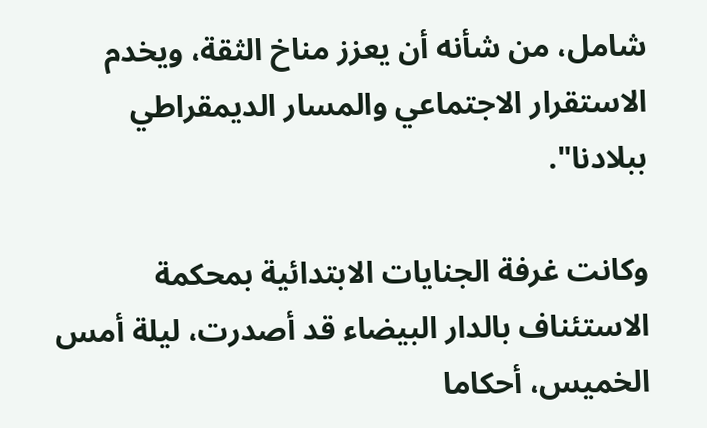شامل، من شأنه أن يعزز مناخ الثقة، ويخدم الاستقرار الاجتماعي والمسار الديمقراطي ببلادنا".

وكانت غرفة الجنايات الابتدائية بمحكمة الاستئناف بالدار البيضاء قد أصدرت، ليلة أمس الخميس، أحكاما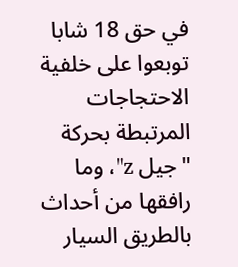في حق 18 شابا توبعوا على خلفية الاحتجاجات المرتبطة بحركة "جيل z"، وما رافقها من أحداث بالطريق السيار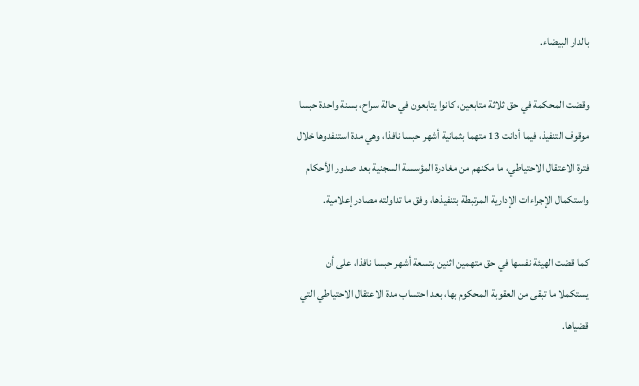بالدار البيضاء.

وقضت المحكمة في حق ثلاثة متابعين، كانوا يتابعون في حالة سراح، بسنة واحدة حبسا موقوف التنفيذ، فيما أدانت 13 متهما بثمانية أشهر حبسا نافذا، وهي مدة استنفدوها خلال فترة الاعتقال الاحتياطي، ما مكنهم من مغادرة المؤسسة السجنية بعد صدور الأحكام واستكمال الإجراءات الإدارية المرتبطة بتنفيذها، وفق ما تداولته مصادر إعلامية.

كما قضت الهيئة نفسها في حق متهمين اثنين بتسعة أشهر حبسا نافذا، على أن يستكملا ما تبقى من العقوبة المحكوم بها، بعد احتساب مدة الاعتقال الاحتياطي التي قضياها.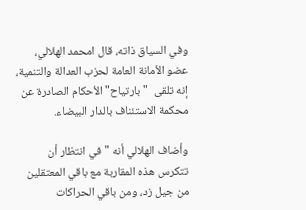وفي السياق ذاته، قال امحمد الهلالي، عضو الأمانة العامة لحزب العدالة والتنمية، إنه تلقى  "بارتياح" الأحكام الصادرة عن محكمة الاستئناف بالدار البيضاء.

وأضاف الهلالي أنه "في انتظار أن تتكرس هذه المقاربة مع باقي المعتقلين من جيل زد، ومن باقي الحراكات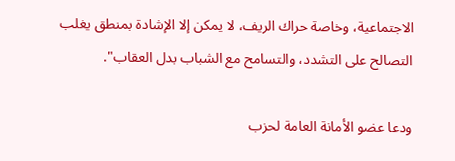الاجتماعية، وخاصة حراك الريف، لا يمكن إلا الإشادة بمنطق يغلب التصالح على التشدد، والتسامح مع الشباب بدل العقاب".

ودعا عضو الأمانة العامة لحزب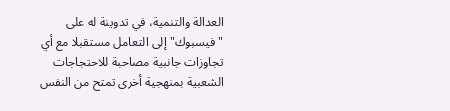العدالة والتنمية، في تدوينة له على "فيسبوك" إلى التعامل مستقبلا مع أي تجاوزات جانبية مصاحبة للاحتجاجات الشعبية بمنهجية أخرى تمتح من النفس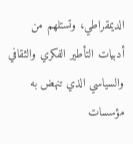الديمقراطي، وتستلهم من أدبيات التأطير الفكري والثقافي والسياسي الذي تنهض به مؤسسات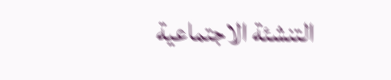التنشئة الاجتماعية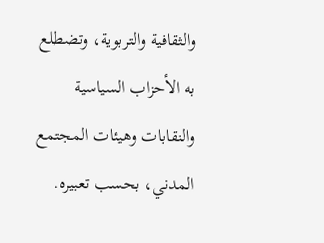والثقافية والتربوية، وتضطلع به الأحزاب السياسية والنقابات وهيئات المجتمع المدني، بحسب تعبيره.